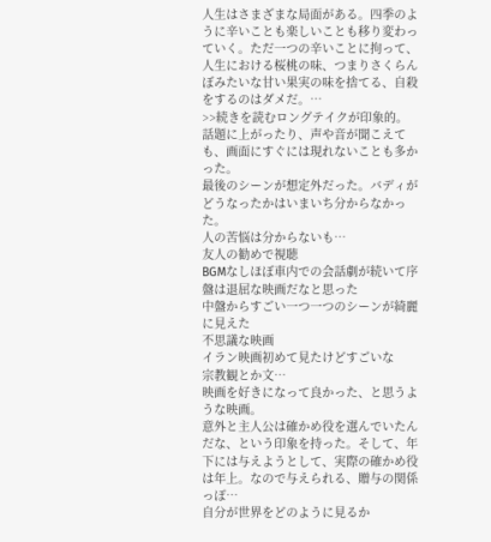人生はさまざまな局面がある。四季のように辛いことも楽しいことも移り変わっていく。ただ一つの辛いことに拘って、人生における桜桃の味、つまりさくらんぼみたいな甘い果実の味を捨てる、自殺をするのはダメだ。…
>>続きを読むロングテイクが印象的。話題に上がったり、声や音が聞こえても、画面にすぐには現れないことも多かった。
最後のシーンが想定外だった。バディがどうなったかはいまいち分からなかった。
人の苦悩は分からないも…
友人の勧めで視聴
BGMなしほぼ車内での会話劇が続いて序盤は退屈な映画だなと思った
中盤からすごい一つ一つのシーンが綺麗に見えた
不思議な映画
イラン映画初めて見たけどすごいな
宗教観とか文…
映画を好きになって良かった、と思うような映画。
意外と主人公は確かめ役を選んでいたんだな、という印象を持った。そして、年下には与えようとして、実際の確かめ役は年上。なので与えられる、贈与の関係っぽ…
自分が世界をどのように見るか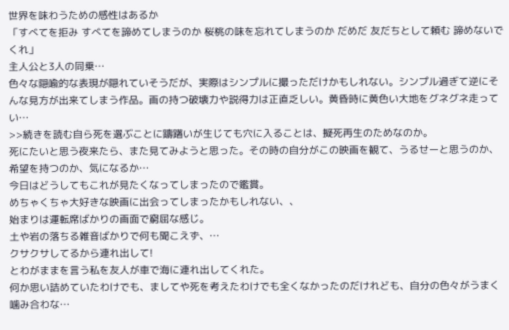世界を味わうための感性はあるか
「すべてを拒み すべてを諦めてしまうのか 桜桃の味を忘れてしまうのか だめだ 友だちとして頼む 諦めないでくれ」
主人公と3人の同乗…
色々な隠喩的な表現が隠れていそうだが、実際はシンプルに撮っただけかもしれない。シンプル過ぎて逆にそんな見方が出来てしまう作品。画の持つ破壊力や説得力は正直乏しい。黄昏時に黄色い大地をグネグネ走ってい…
>>続きを読む自ら死を選ぶことに躊躇いが生じても穴に入ることは、擬死再生のためなのか。
死にたいと思う夜来たら、また見てみようと思った。その時の自分がこの映画を観て、うるせーと思うのか、希望を持つのか、気になるか…
今日はどうしてもこれが見たくなってしまったので鑑賞。
めちゃくちゃ大好きな映画に出会ってしまったかもしれない、、
始まりは運転席ばかりの画面で窮屈な感じ。
土や岩の落ちる雑音ばかりで何も聞こえず、…
クサクサしてるから連れ出して!
とわがままを言う私を友人が車で海に連れ出してくれた。
何か思い詰めていたわけでも、ましてや死を考えたわけでも全くなかったのだけれども、自分の色々がうまく噛み合わな…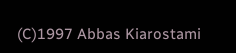(C)1997 Abbas Kiarostami